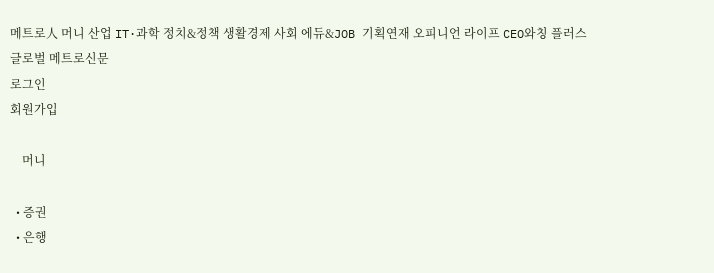메트로人 머니 산업 IT·과학 정치&정책 생활경제 사회 에듀&JOB 기획연재 오피니언 라이프 CEO와칭 플러스
글로벌 메트로신문
로그인
회원가입

    머니

  • 증권
  • 은행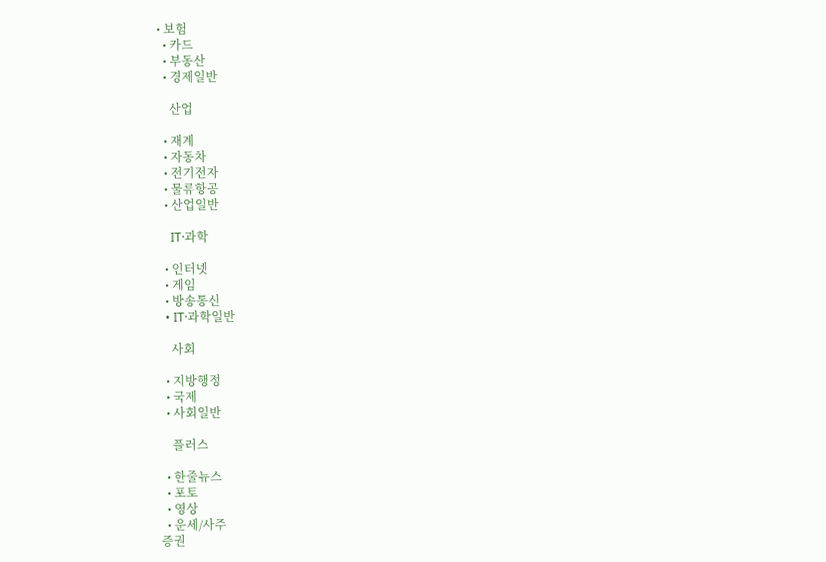• 보험
  • 카드
  • 부동산
  • 경제일반

    산업

  • 재계
  • 자동차
  • 전기전자
  • 물류항공
  • 산업일반

    IT·과학

  • 인터넷
  • 게임
  • 방송통신
  • IT·과학일반

    사회

  • 지방행정
  • 국제
  • 사회일반

    플러스

  • 한줄뉴스
  • 포토
  • 영상
  • 운세/사주
증권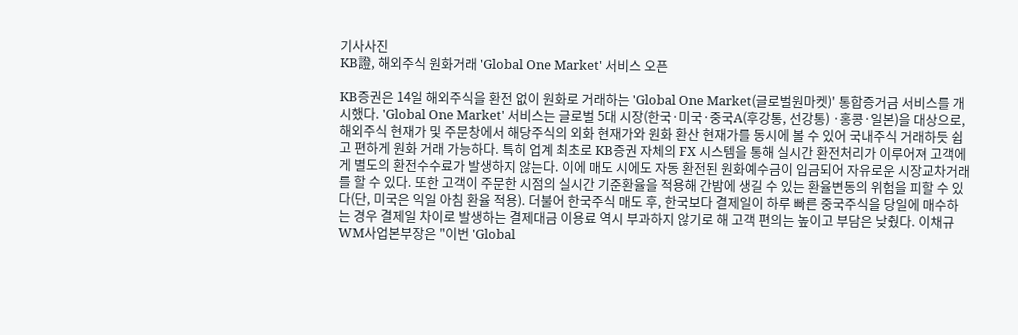기사사진
KB證, 해외주식 원화거래 'Global One Market' 서비스 오픈

KB증권은 14일 해외주식을 환전 없이 원화로 거래하는 'Global One Market(글로벌원마켓)' 통합증거금 서비스를 개시했다. 'Global One Market' 서비스는 글로벌 5대 시장(한국·미국·중국A(후강통, 선강통) ·홍콩·일본)을 대상으로, 해외주식 현재가 및 주문창에서 해당주식의 외화 현재가와 원화 환산 현재가를 동시에 볼 수 있어 국내주식 거래하듯 쉽고 편하게 원화 거래 가능하다. 특히 업계 최초로 KB증권 자체의 FX 시스템을 통해 실시간 환전처리가 이루어져 고객에게 별도의 환전수수료가 발생하지 않는다. 이에 매도 시에도 자동 환전된 원화예수금이 입금되어 자유로운 시장교차거래를 할 수 있다. 또한 고객이 주문한 시점의 실시간 기준환율을 적용해 간밤에 생길 수 있는 환율변동의 위험을 피할 수 있다(단, 미국은 익일 아침 환율 적용). 더불어 한국주식 매도 후, 한국보다 결제일이 하루 빠른 중국주식을 당일에 매수하는 경우 결제일 차이로 발생하는 결제대금 이용료 역시 부과하지 않기로 해 고객 편의는 높이고 부담은 낮췄다. 이채규 WM사업본부장은 "이번 'Global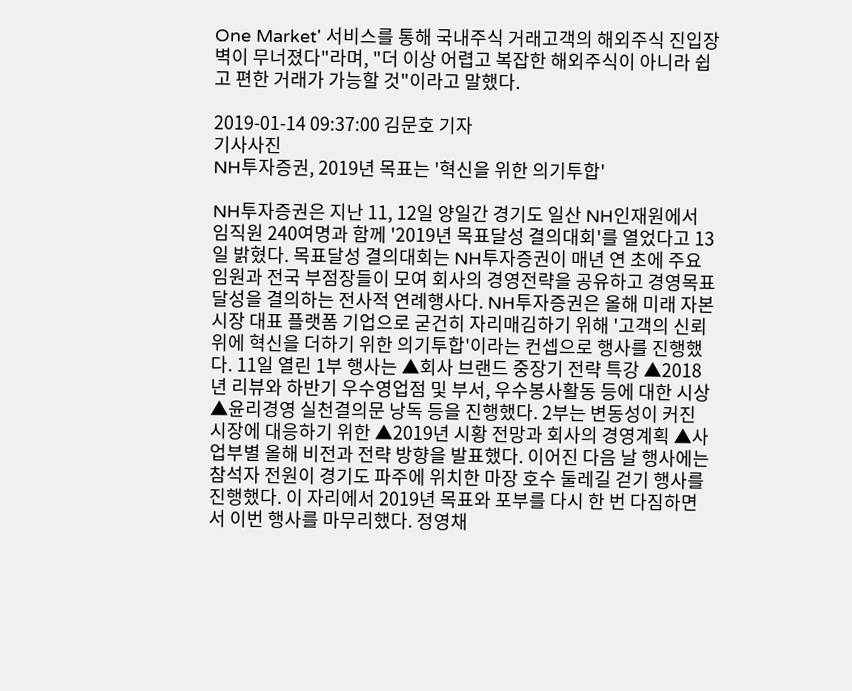One Market' 서비스를 통해 국내주식 거래고객의 해외주식 진입장벽이 무너졌다"라며, "더 이상 어렵고 복잡한 해외주식이 아니라 쉽고 편한 거래가 가능할 것"이라고 말했다.

2019-01-14 09:37:00 김문호 기자
기사사진
NH투자증권, 2019년 목표는 '혁신을 위한 의기투합'

NH투자증권은 지난 11, 12일 양일간 경기도 일산 NH인재원에서 임직원 240여명과 함께 '2019년 목표달성 결의대회'를 열었다고 13일 밝혔다. 목표달성 결의대회는 NH투자증권이 매년 연 초에 주요 임원과 전국 부점장들이 모여 회사의 경영전략을 공유하고 경영목표 달성을 결의하는 전사적 연례행사다. NH투자증권은 올해 미래 자본시장 대표 플랫폼 기업으로 굳건히 자리매김하기 위해 '고객의 신뢰 위에 혁신을 더하기 위한 의기투합'이라는 컨셉으로 행사를 진행했다. 11일 열린 1부 행사는 ▲회사 브랜드 중장기 전략 특강 ▲2018년 리뷰와 하반기 우수영업점 및 부서, 우수봉사활동 등에 대한 시상 ▲윤리경영 실천결의문 낭독 등을 진행했다. 2부는 변동성이 커진 시장에 대응하기 위한 ▲2019년 시황 전망과 회사의 경영계획 ▲사업부별 올해 비전과 전략 방향을 발표했다. 이어진 다음 날 행사에는 참석자 전원이 경기도 파주에 위치한 마장 호수 둘레길 걷기 행사를 진행했다. 이 자리에서 2019년 목표와 포부를 다시 한 번 다짐하면서 이번 행사를 마무리했다. 정영채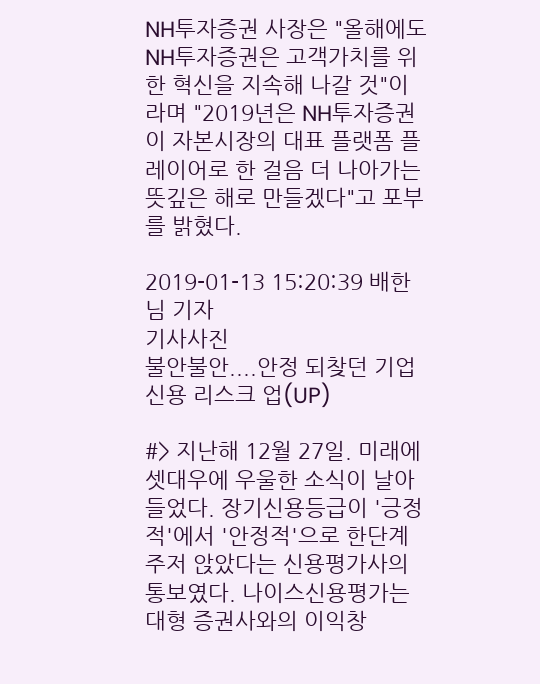NH투자증권 사장은 "올해에도 NH투자증권은 고객가치를 위한 혁신을 지속해 나갈 것"이라며 "2019년은 NH투자증권이 자본시장의 대표 플랫폼 플레이어로 한 걸음 더 나아가는 뜻깊은 해로 만들겠다"고 포부를 밝혔다.

2019-01-13 15:20:39 배한님 기자
기사사진
불안불안....안정 되찾던 기업 신용 리스크 업(UP)

#> 지난해 12월 27일. 미래에셋대우에 우울한 소식이 날아 들었다. 장기신용등급이 '긍정적'에서 '안정적'으로 한단계 주저 앉았다는 신용평가사의 통보였다. 나이스신용평가는 대형 증권사와의 이익창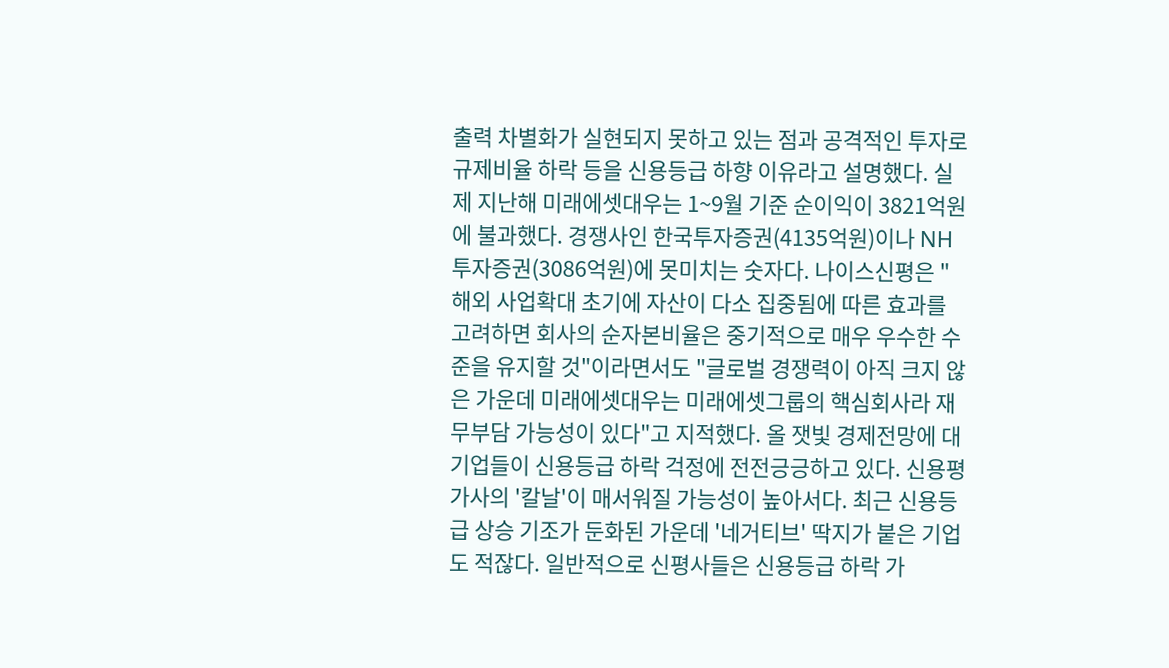출력 차별화가 실현되지 못하고 있는 점과 공격적인 투자로 규제비율 하락 등을 신용등급 하향 이유라고 설명했다. 실제 지난해 미래에셋대우는 1~9월 기준 순이익이 3821억원에 불과했다. 경쟁사인 한국투자증권(4135억원)이나 NH투자증권(3086억원)에 못미치는 숫자다. 나이스신평은 "해외 사업확대 초기에 자산이 다소 집중됨에 따른 효과를 고려하면 회사의 순자본비율은 중기적으로 매우 우수한 수준을 유지할 것"이라면서도 "글로벌 경쟁력이 아직 크지 않은 가운데 미래에셋대우는 미래에셋그룹의 핵심회사라 재무부담 가능성이 있다"고 지적했다. 올 잿빛 경제전망에 대기업들이 신용등급 하락 걱정에 전전긍긍하고 있다. 신용평가사의 '칼날'이 매서워질 가능성이 높아서다. 최근 신용등급 상승 기조가 둔화된 가운데 '네거티브' 딱지가 붙은 기업도 적잖다. 일반적으로 신평사들은 신용등급 하락 가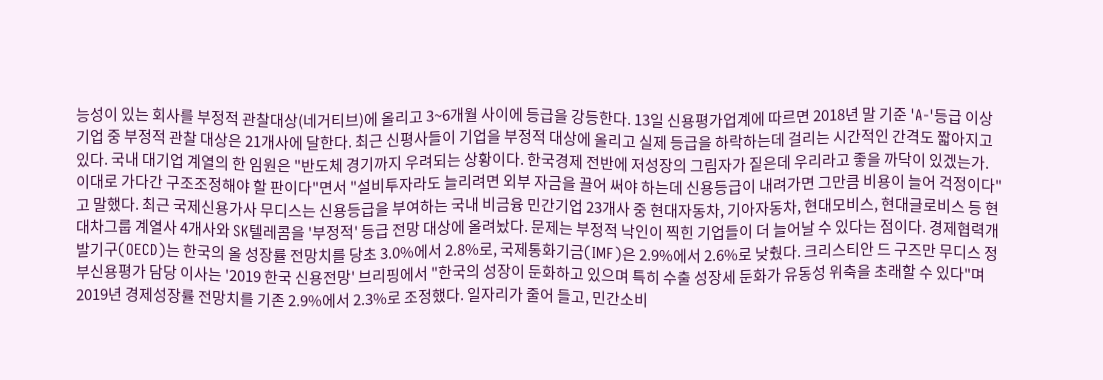능성이 있는 회사를 부정적 관찰대상(네거티브)에 올리고 3~6개월 사이에 등급을 강등한다. 13일 신용평가업계에 따르면 2018년 말 기준 'A-'등급 이상 기업 중 부정적 관찰 대상은 21개사에 달한다. 최근 신평사들이 기업을 부정적 대상에 올리고 실제 등급을 하락하는데 걸리는 시간적인 간격도 짧아지고 있다. 국내 대기업 계열의 한 임원은 "반도체 경기까지 우려되는 상황이다. 한국경제 전반에 저성장의 그림자가 짙은데 우리라고 좋을 까닥이 있겠는가. 이대로 가다간 구조조정해야 할 판이다"면서 "설비투자라도 늘리려면 외부 자금을 끌어 써야 하는데 신용등급이 내려가면 그만큼 비용이 늘어 걱정이다"고 말했다. 최근 국제신용가사 무디스는 신용등급을 부여하는 국내 비금융 민간기업 23개사 중 현대자동차, 기아자동차, 현대모비스, 현대글로비스 등 현대차그룹 계열사 4개사와 SK텔레콤을 '부정적' 등급 전망 대상에 올려놨다. 문제는 부정적 낙인이 찍힌 기업들이 더 늘어날 수 있다는 점이다. 경제협력개발기구(OECD)는 한국의 올 성장률 전망치를 당초 3.0%에서 2.8%로, 국제통화기금(IMF)은 2.9%에서 2.6%로 낮췄다. 크리스티안 드 구즈만 무디스 정부신용평가 담당 이사는 '2019 한국 신용전망' 브리핑에서 "한국의 성장이 둔화하고 있으며 특히 수출 성장세 둔화가 유동성 위축을 초래할 수 있다"며 2019년 경제성장률 전망치를 기존 2.9%에서 2.3%로 조정했다. 일자리가 줄어 들고, 민간소비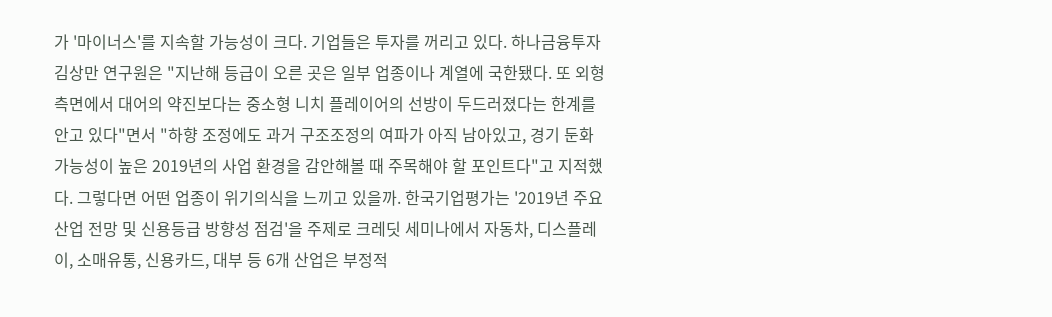가 '마이너스'를 지속할 가능성이 크다. 기업들은 투자를 꺼리고 있다. 하나금융투자 김상만 연구원은 "지난해 등급이 오른 곳은 일부 업종이나 계열에 국한됐다. 또 외형 측면에서 대어의 약진보다는 중소형 니치 플레이어의 선방이 두드러졌다는 한계를 안고 있다"면서 "하향 조정에도 과거 구조조정의 여파가 아직 남아있고, 경기 둔화 가능성이 높은 2019년의 사업 환경을 감안해볼 때 주목해야 할 포인트다"고 지적했다. 그렇다면 어떤 업종이 위기의식을 느끼고 있을까. 한국기업평가는 '2019년 주요 산업 전망 및 신용등급 방향성 점검'을 주제로 크레딧 세미나에서 자동차, 디스플레이, 소매유통, 신용카드, 대부 등 6개 산업은 부정적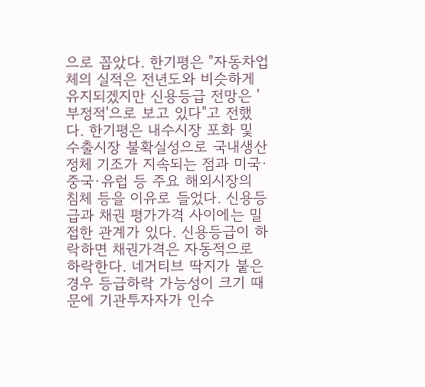으로 꼽았다. 한기평은 "자동차업체의 실적은 전년도와 비슷하게 유지되겠지만 신용등급 전망은 '부정적'으로 보고 있다"고 전했다. 한기평은 내수시장 포화 및 수출시장 불확실성으로 국내생산 정체 기조가 지속되는 점과 미국·중국·유럽 등 주요 해외시장의 침체 등을 이유로 들었다. 신용등급과 채권 평가가격 사이에는 밀접한 관계가 있다. 신용등급이 하락하면 채권가격은 자동적으로 하락한다. 네거티브 딱지가 붙은 경우 등급하락 가능성이 크기 때문에 기관투자자가 인수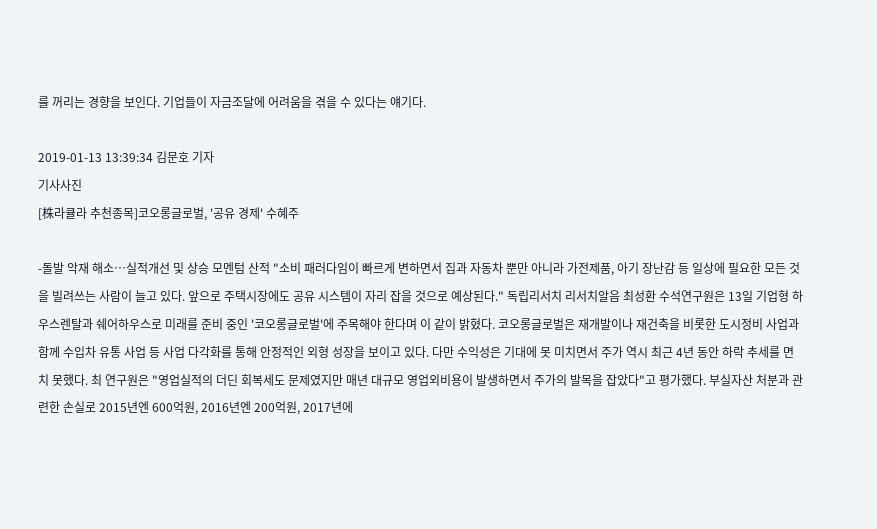를 꺼리는 경향을 보인다. 기업들이 자금조달에 어려움을 겪을 수 있다는 얘기다.

2019-01-13 13:39:34 김문호 기자
기사사진
[株라큘라 추천종목]코오롱글로벌, '공유 경제' 수혜주

-돌발 악재 해소…실적개선 및 상승 모멘텀 산적 "소비 패러다임이 빠르게 변하면서 집과 자동차 뿐만 아니라 가전제품, 아기 장난감 등 일상에 필요한 모든 것을 빌려쓰는 사람이 늘고 있다. 앞으로 주택시장에도 공유 시스템이 자리 잡을 것으로 예상된다." 독립리서치 리서치알음 최성환 수석연구원은 13일 기업형 하우스렌탈과 쉐어하우스로 미래를 준비 중인 '코오롱글로벌'에 주목해야 한다며 이 같이 밝혔다. 코오롱글로벌은 재개발이나 재건축을 비롯한 도시정비 사업과 함께 수입차 유통 사업 등 사업 다각화를 통해 안정적인 외형 성장을 보이고 있다. 다만 수익성은 기대에 못 미치면서 주가 역시 최근 4년 동안 하락 추세를 면치 못했다. 최 연구원은 "영업실적의 더딘 회복세도 문제였지만 매년 대규모 영업외비용이 발생하면서 주가의 발목을 잡았다"고 평가했다. 부실자산 처분과 관련한 손실로 2015년엔 600억원, 2016년엔 200억원, 2017년에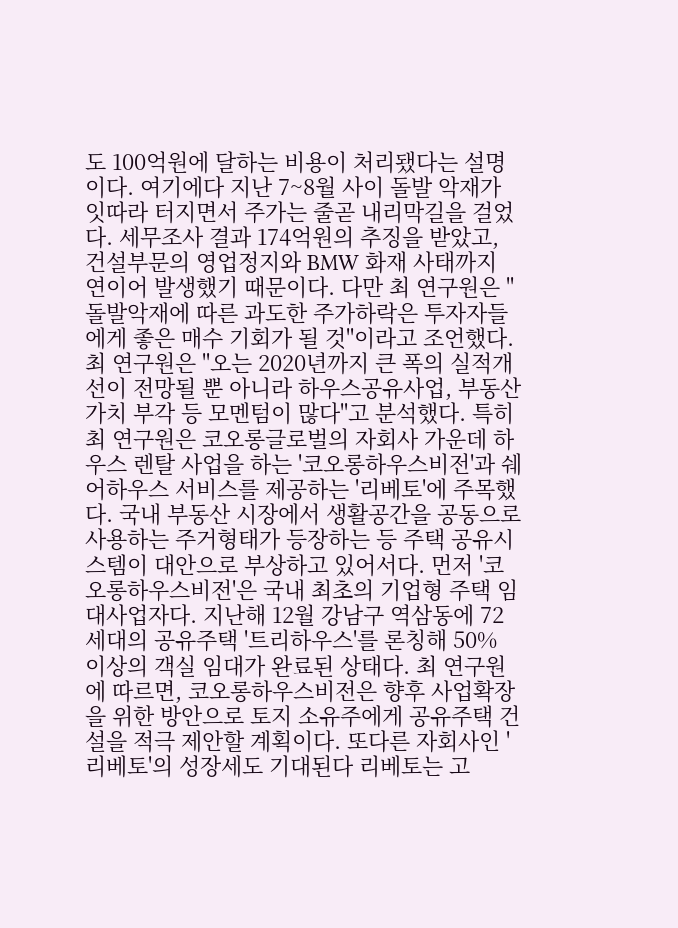도 100억원에 달하는 비용이 처리됐다는 설명이다. 여기에다 지난 7~8월 사이 돌발 악재가 잇따라 터지면서 주가는 줄곧 내리막길을 걸었다. 세무조사 결과 174억원의 추징을 받았고, 건설부문의 영업정지와 BMW 화재 사태까지 연이어 발생했기 때문이다. 다만 최 연구원은 "돌발악재에 따른 과도한 주가하락은 투자자들에게 좋은 매수 기회가 될 것"이라고 조언했다. 최 연구원은 "오는 2020년까지 큰 폭의 실적개선이 전망될 뿐 아니라 하우스공유사업, 부동산 가치 부각 등 모멘텀이 많다"고 분석했다. 특히 최 연구원은 코오롱글로벌의 자회사 가운데 하우스 렌탈 사업을 하는 '코오롱하우스비전'과 쉐어하우스 서비스를 제공하는 '리베토'에 주목했다. 국내 부동산 시장에서 생활공간을 공동으로 사용하는 주거형태가 등장하는 등 주택 공유시스템이 대안으로 부상하고 있어서다. 먼저 '코오롱하우스비전'은 국내 최초의 기업형 주택 임대사업자다. 지난해 12월 강남구 역삼동에 72세대의 공유주택 '트리하우스'를 론칭해 50% 이상의 객실 임대가 완료된 상태다. 최 연구원에 따르면, 코오롱하우스비전은 향후 사업확장을 위한 방안으로 토지 소유주에게 공유주택 건설을 적극 제안할 계획이다. 또다른 자회사인 '리베토'의 성장세도 기대된다 리베토는 고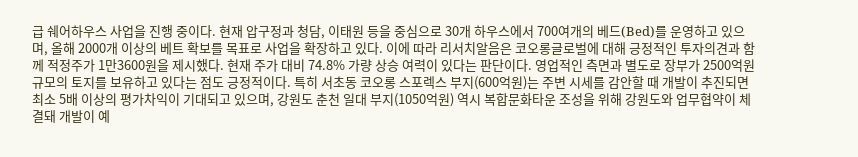급 쉐어하우스 사업을 진행 중이다. 현재 압구정과 청담, 이태원 등을 중심으로 30개 하우스에서 700여개의 베드(Bed)를 운영하고 있으며, 올해 2000개 이상의 베트 확보를 목표로 사업을 확장하고 있다. 이에 따라 리서치알음은 코오롱글로벌에 대해 긍정적인 투자의견과 함께 적정주가 1만3600원을 제시했다. 현재 주가 대비 74.8% 가량 상승 여력이 있다는 판단이다. 영업적인 측면과 별도로 장부가 2500억원 규모의 토지를 보유하고 있다는 점도 긍정적이다. 특히 서초동 코오롱 스포렉스 부지(600억원)는 주변 시세를 감안할 때 개발이 추진되면 최소 5배 이상의 평가차익이 기대되고 있으며, 강원도 춘천 일대 부지(1050억원) 역시 복합문화타운 조성을 위해 강원도와 업무협약이 체결돼 개발이 예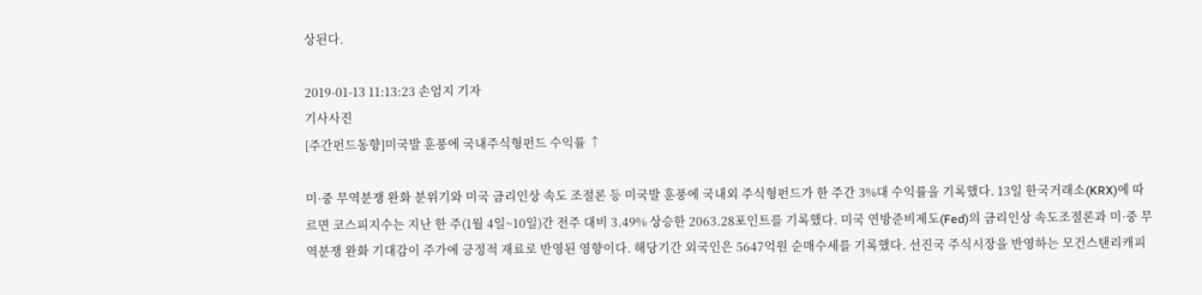상된다.

2019-01-13 11:13:23 손엄지 기자
기사사진
[주간펀드동향]미국발 훈풍에 국내주식형펀드 수익률 ↑

미·중 무역분쟁 완화 분위기와 미국 금리인상 속도 조절론 등 미국발 훈풍에 국내외 주식형펀드가 한 주간 3%대 수익률을 기록했다. 13일 한국거래소(KRX)에 따르면 코스피지수는 지난 한 주(1월 4일~10일)간 전주 대비 3.49% 상승한 2063.28포인트를 기록했다. 미국 연방준비제도(Fed)의 금리인상 속도조절론과 미·중 무역분쟁 완화 기대감이 주가에 긍정적 재료로 반영된 영향이다. 해당기간 외국인은 5647억원 순매수세를 기록했다. 선진국 주식시장을 반영하는 모건스탠리캐피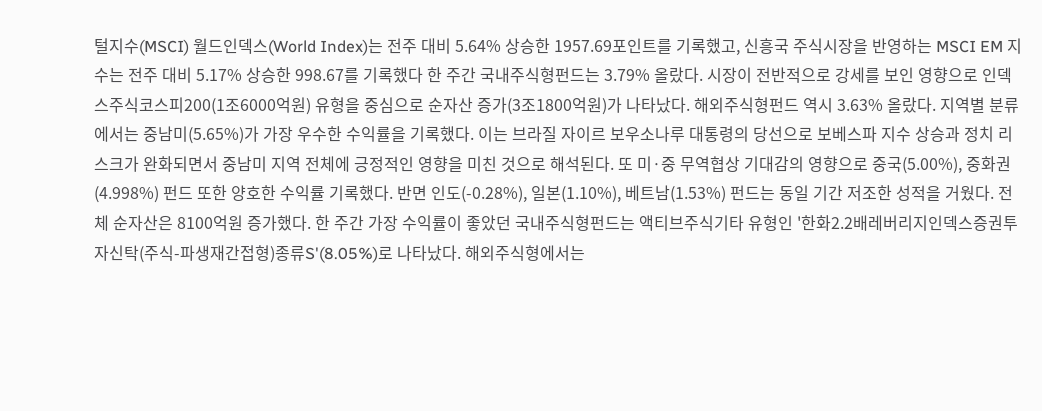털지수(MSCI) 월드인덱스(World Index)는 전주 대비 5.64% 상승한 1957.69포인트를 기록했고, 신흥국 주식시장을 반영하는 MSCI EM 지수는 전주 대비 5.17% 상승한 998.67를 기록했다 한 주간 국내주식형펀드는 3.79% 올랐다. 시장이 전반적으로 강세를 보인 영향으로 인덱스주식코스피200(1조6000억원) 유형을 중심으로 순자산 증가(3조1800억원)가 나타났다. 해외주식형펀드 역시 3.63% 올랐다. 지역별 분류에서는 중남미(5.65%)가 가장 우수한 수익률을 기록했다. 이는 브라질 자이르 보우소나루 대통령의 당선으로 보베스파 지수 상승과 정치 리스크가 완화되면서 중남미 지역 전체에 긍정적인 영향을 미친 것으로 해석된다. 또 미·중 무역협상 기대감의 영향으로 중국(5.00%), 중화권(4.998%) 펀드 또한 양호한 수익률 기록했다. 반면 인도(-0.28%), 일본(1.10%), 베트남(1.53%) 펀드는 동일 기간 저조한 성적을 거웠다. 전체 순자산은 8100억원 증가했다. 한 주간 가장 수익률이 좋았던 국내주식형펀드는 액티브주식기타 유형인 '한화2.2배레버리지인덱스증권투자신탁(주식-파생재간접형)종류S'(8.05%)로 나타났다. 해외주식형에서는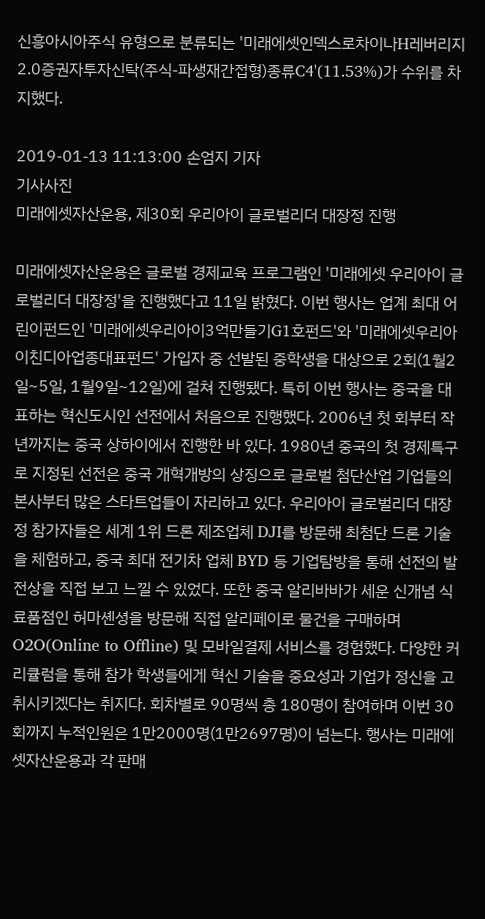신흥아시아주식 유형으로 분류되는 '미래에셋인덱스로차이나H레버리지2.0증권자투자신탁(주식-파생재간접형)종류C4'(11.53%)가 수위를 차지했다.

2019-01-13 11:13:00 손엄지 기자
기사사진
미래에셋자산운용, 제30회 우리아이 글로벌리더 대장정 진행

미래에셋자산운용은 글로벌 경제교육 프로그램인 '미래에셋 우리아이 글로벌리더 대장정'을 진행했다고 11일 밝혔다. 이번 행사는 업계 최대 어린이펀드인 '미래에셋우리아이3억만들기G1호펀드'와 '미래에셋우리아이친디아업종대표펀드' 가입자 중 선발된 중학생을 대상으로 2회(1월2일~5일, 1월9일~12일)에 걸쳐 진행됐다. 특히 이번 행사는 중국을 대표하는 혁신도시인 선전에서 처음으로 진행했다. 2006년 첫 회부터 작년까지는 중국 상하이에서 진행한 바 있다. 1980년 중국의 첫 경제특구로 지정된 선전은 중국 개혁개방의 상징으로 글로벌 첨단산업 기업들의 본사부터 많은 스타트업들이 자리하고 있다. 우리아이 글로벌리더 대장정 참가자들은 세계 1위 드론 제조업체 DJI를 방문해 최첨단 드론 기술을 체험하고, 중국 최대 전기차 업체 BYD 등 기업탐방을 통해 선전의 발전상을 직접 보고 느낄 수 있었다. 또한 중국 알리바바가 세운 신개념 식료품점인 허마셴셩을 방문해 직접 알리페이로 물건을 구매하며 O2O(Online to Offline) 및 모바일결제 서비스를 경험했다. 다양한 커리큘럼을 통해 참가 학생들에게 혁신 기술을 중요성과 기업가 정신을 고취시키겠다는 취지다. 회차별로 90명씩 총 180명이 참여하며 이번 30회까지 누적인원은 1만2000명(1만2697명)이 넘는다. 행사는 미래에셋자산운용과 각 판매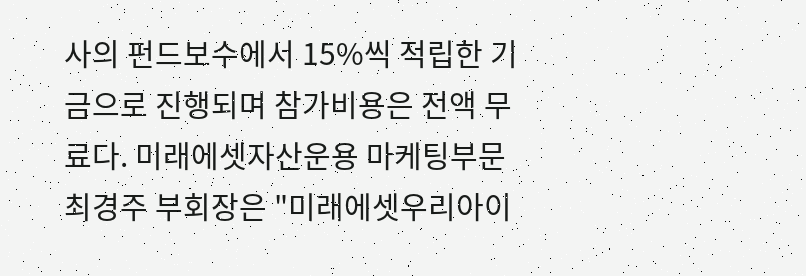사의 펀드보수에서 15%씩 적립한 기금으로 진행되며 참가비용은 전액 무료다. 미래에셋자산운용 마케팅부문 최경주 부회장은 "미래에셋우리아이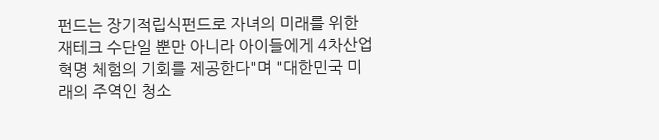펀드는 장기적립식펀드로 자녀의 미래를 위한 재테크 수단일 뿐만 아니라 아이들에게 4차산업혁명 체험의 기회를 제공한다"며 "대한민국 미래의 주역인 청소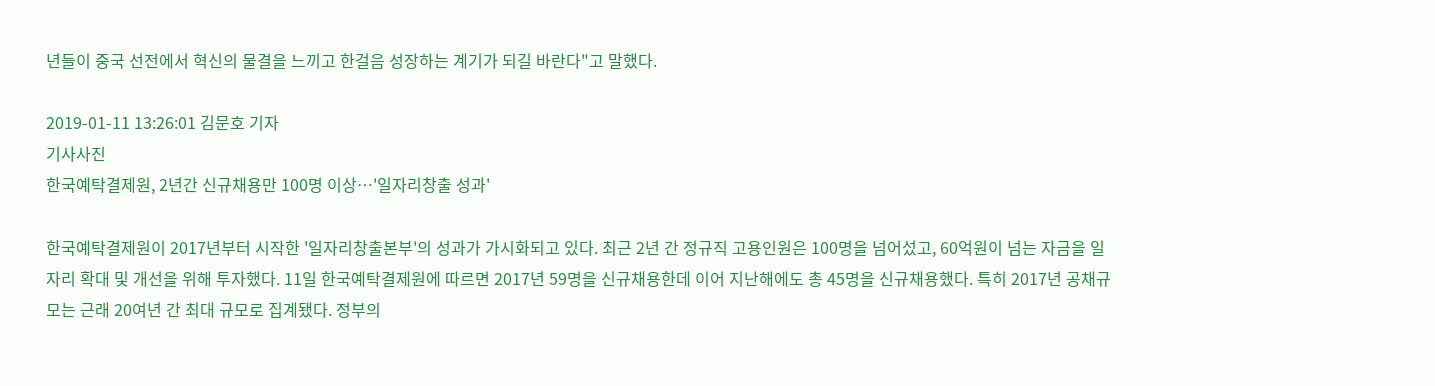년들이 중국 선전에서 혁신의 물결을 느끼고 한걸음 성장하는 계기가 되길 바란다"고 말했다.

2019-01-11 13:26:01 김문호 기자
기사사진
한국예탁결제원, 2년간 신규채용만 100명 이상…'일자리창출 성과'

한국예탁결제원이 2017년부터 시작한 '일자리창출본부'의 성과가 가시화되고 있다. 최근 2년 간 정규직 고용인원은 100명을 넘어섰고, 60억원이 넘는 자금을 일자리 확대 및 개선을 위해 투자했다. 11일 한국예탁결제원에 따르면 2017년 59명을 신규채용한데 이어 지난해에도 총 45명을 신규채용했다. 특히 2017년 공채규모는 근래 20여년 간 최대 규모로 집계됐다. 정부의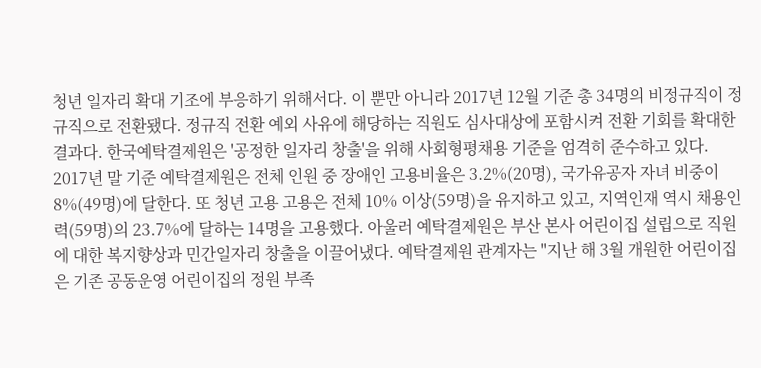청년 일자리 확대 기조에 부응하기 위해서다. 이 뿐만 아니라 2017년 12월 기준 총 34명의 비정규직이 정규직으로 전환됐다. 정규직 전환 예외 사유에 해당하는 직원도 심사대상에 포함시켜 전환 기회를 확대한 결과다. 한국예탁결제원은 '공정한 일자리 창출'을 위해 사회형평채용 기준을 엄격히 준수하고 있다. 2017년 말 기준 예탁결제원은 전체 인원 중 장애인 고용비율은 3.2%(20명), 국가유공자 자녀 비중이 8%(49명)에 달한다. 또 청년 고용 고용은 전체 10% 이상(59명)을 유지하고 있고, 지역인재 역시 채용인력(59명)의 23.7%에 달하는 14명을 고용했다. 아울러 예탁결제원은 부산 본사 어린이집 설립으로 직원에 대한 복지향상과 민간일자리 창출을 이끌어냈다. 예탁결제원 관계자는 "지난 해 3월 개원한 어린이집은 기존 공동운영 어린이집의 정원 부족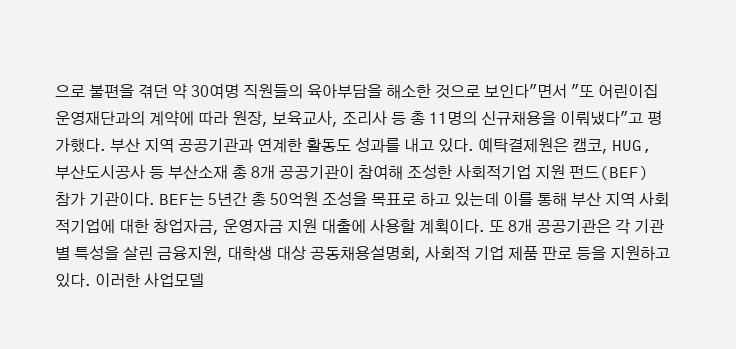으로 불편을 겪던 약 30여명 직원들의 육아부담을 해소한 것으로 보인다"면서 "또 어린이집 운영재단과의 계약에 따라 원장, 보육교사, 조리사 등 총 11명의 신규채용을 이뤄냈다"고 평가했다. 부산 지역 공공기관과 연계한 활동도 성과를 내고 있다. 예탁결제원은 캠코, HUG, 부산도시공사 등 부산소재 총 8개 공공기관이 참여해 조성한 사회적기업 지원 펀드(BEF) 참가 기관이다. BEF는 5년간 총 50억원 조성을 목표로 하고 있는데 이를 통해 부산 지역 사회적기업에 대한 창업자금, 운영자금 지원 대출에 사용할 계획이다. 또 8개 공공기관은 각 기관별 특성을 살린 금융지원, 대학생 대상 공동채용설명회, 사회적 기업 제품 판로 등을 지원하고 있다. 이러한 사업모델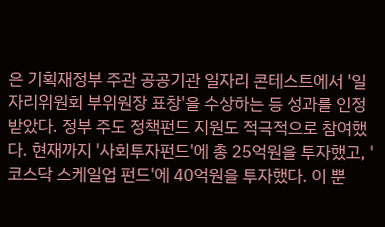은 기획재정부 주관 공공기관 일자리 콘테스트에서 '일자리위원회 부위원장 표창'을 수상하는 등 성과를 인정받았다. 정부 주도 정책펀드 지원도 적극적으로 참여했다. 현재까지 '사회투자펀드'에 총 25억원을 투자했고, '코스닥 스케일업 펀드'에 40억원을 투자했다. 이 뿐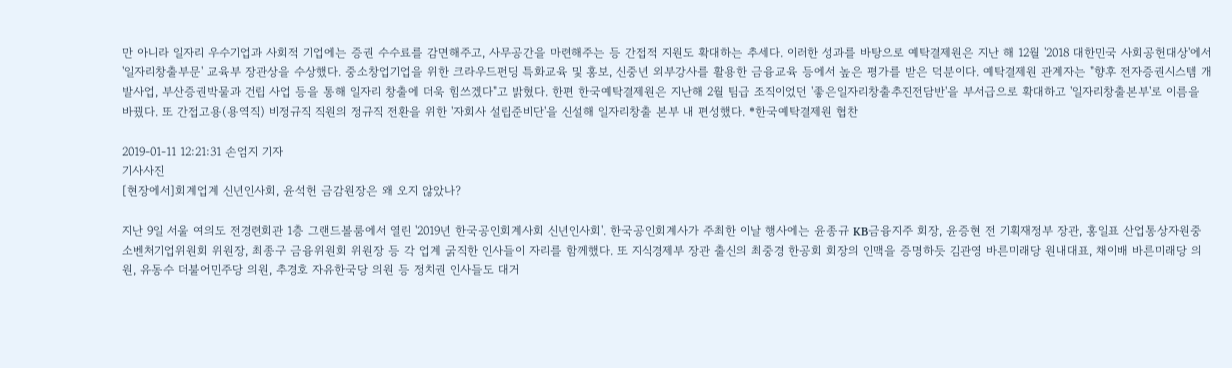만 아니라 일자리 우수기업과 사회적 기업에는 증권 수수료를 감면해주고, 사무공간을 마련해주는 등 간접적 지원도 확대하는 추세다. 이러한 성과를 바탕으로 예탁결제원은 지난 해 12월 '2018 대한민국 사회공헌대상'에서 '일자리창출부문' 교육부 장관상을 수상했다. 중소창업기업을 위한 크라우드펀딩 특화교육 및 홍보, 신중년 외부강사를 활용한 금융교육 등에서 높은 평가를 받은 덕분이다. 예탁결제원 관계자는 "향후 전자증권시스템 개발사업, 부산증권박물과 건립 사업 등을 통해 일자리 창출에 더욱 힘쓰겠다"고 밝혔다. 한편 한국예탁결제원은 지난해 2월 팀급 조직이었던 '좋은일자리창출추진전담반'을 부서급으로 확대하고 '일자리창출본부'로 이름을 바꿨다. 또 간접고용(용역직) 비정규직 직원의 정규직 전환을 위한 '자회사 설립준비단'을 신설해 일자리창출 본부 내 편성했다. *한국예탁결제원 협찬

2019-01-11 12:21:31 손엄지 기자
기사사진
[현장에서]회계업계 신년인사회, 윤석헌 금감원장은 왜 오지 않았나?

지난 9일 서울 여의도 전경련회관 1층 그랜드볼룸에서 열린 '2019년 한국공인회계사회 신년인사회'. 한국공인회계사가 주최한 이날 행사에는 윤종규 KB금융지주 회장, 윤증현 전 기획재정부 장관, 홍일표 산업통상자원중소벤처기업위원회 위원장, 최종구 금융위원회 위원장 등 각 업계 굵직한 인사들이 자리를 함께했다. 또 지식경제부 장관 출신의 최중경 한공회 회장의 인맥을 증명하듯 김관영 바른미래당 원내대표, 채이배 바른미래당 의원, 유동수 더불어민주당 의원, 추경호 자유한국당 의원 등 정치권 인사들도 대거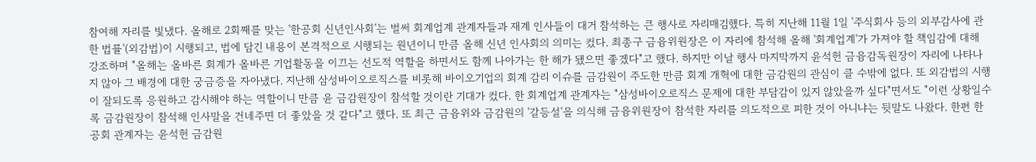참여해 자리를 빛냈다. 올해로 2회째를 맞는 '한공회 신년인사회'는 벌써 회계업계 관계자들과 재계 인사들이 대거 참석하는 큰 행사로 자리매김했다. 특히 지난해 11월 1일 '주식회사 등의 외부감사에 관한 법률'(외감법)이 시행되고, 법에 담긴 내용이 본격적으로 시행되는 원년이니 만큼 올해 신년 인사회의 의미는 컸다. 최종구 금융위원장은 이 자리에 참석해 올해 '회계업계'가 가져야 할 책임감에 대해 강조하며 "올해는 올바른 회계가 올바른 기업활동을 이끄는 선도적 역할을 하면서도 함께 나아가는 한 해가 됐으면 좋겠다"고 했다. 하지만 이날 행사 마지막까지 윤석헌 금융감독원장이 자리에 나타나지 않아 그 배경에 대한 궁금증을 자아냈다. 지난해 삼성바이오로직스를 비롯해 바이오기업의 회계 감리 이슈를 금감원이 주도한 만큼 회계 개혁에 대한 금감원의 관심이 클 수밖에 없다. 또 외감법의 시행이 잘되도록 응원하고 감시해야 하는 역할이니 만큼 윤 금감원장이 참석할 것이란 기대가 컸다. 한 회계업계 관계자는 "삼성바이오로직스 문제에 대한 부담감이 있지 않았을까 싶다"면서도 "이런 상황일수록 금감원장이 참석해 인사말을 건네주면 더 좋았을 것 같다"고 했다. 또 최근 금융위와 금감원의 '갈등설'을 의식해 금융위원장이 참석한 자리를 의도적으로 피한 것이 아니냐는 뒷말도 나왔다. 한편 한공회 관계자는 윤석헌 금감원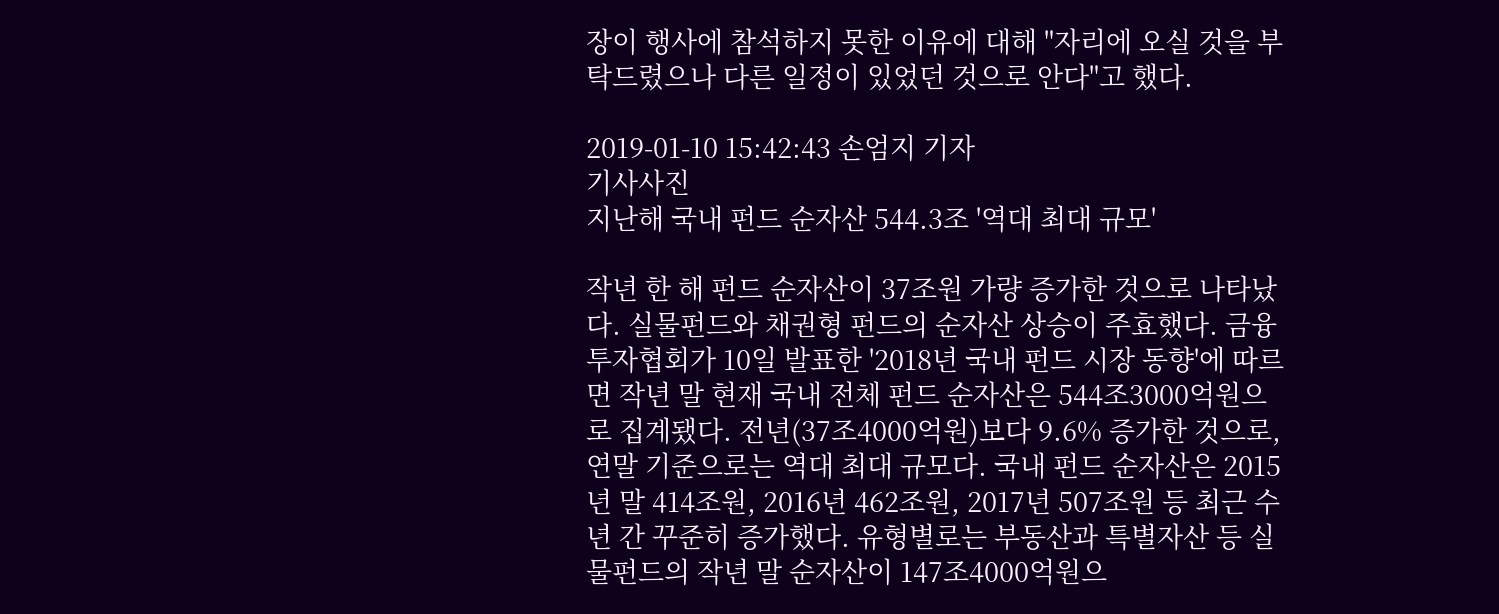장이 행사에 참석하지 못한 이유에 대해 "자리에 오실 것을 부탁드렸으나 다른 일정이 있었던 것으로 안다"고 했다.

2019-01-10 15:42:43 손엄지 기자
기사사진
지난해 국내 펀드 순자산 544.3조 '역대 최대 규모'

작년 한 해 펀드 순자산이 37조원 가량 증가한 것으로 나타났다. 실물펀드와 채권형 펀드의 순자산 상승이 주효했다. 금융투자협회가 10일 발표한 '2018년 국내 펀드 시장 동향'에 따르면 작년 말 현재 국내 전체 펀드 순자산은 544조3000억원으로 집계됐다. 전년(37조4000억원)보다 9.6% 증가한 것으로, 연말 기준으로는 역대 최대 규모다. 국내 펀드 순자산은 2015년 말 414조원, 2016년 462조원, 2017년 507조원 등 최근 수 년 간 꾸준히 증가했다. 유형별로는 부동산과 특별자산 등 실물펀드의 작년 말 순자산이 147조4000억원으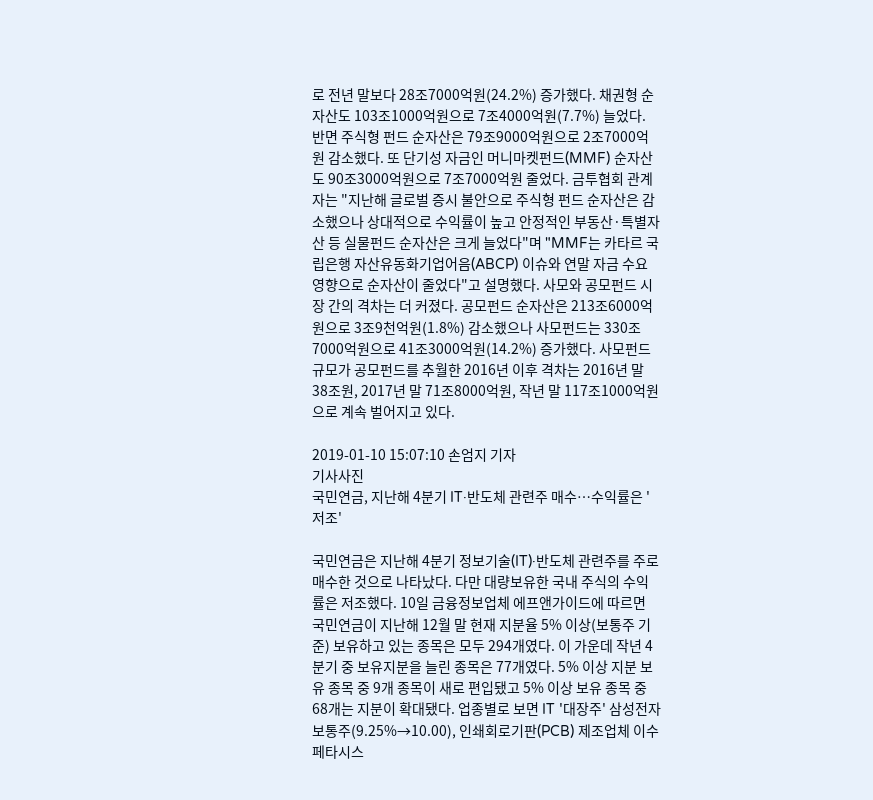로 전년 말보다 28조7000억원(24.2%) 증가했다. 채권형 순자산도 103조1000억원으로 7조4000억원(7.7%) 늘었다. 반면 주식형 펀드 순자산은 79조9000억원으로 2조7000억원 감소했다. 또 단기성 자금인 머니마켓펀드(MMF) 순자산도 90조3000억원으로 7조7000억원 줄었다. 금투협회 관계자는 "지난해 글로벌 증시 불안으로 주식형 펀드 순자산은 감소했으나 상대적으로 수익률이 높고 안정적인 부동산·특별자산 등 실물펀드 순자산은 크게 늘었다"며 "MMF는 카타르 국립은행 자산유동화기업어음(ABCP) 이슈와 연말 자금 수요 영향으로 순자산이 줄었다"고 설명했다. 사모와 공모펀드 시장 간의 격차는 더 커졌다. 공모펀드 순자산은 213조6000억원으로 3조9천억원(1.8%) 감소했으나 사모펀드는 330조7000억원으로 41조3000억원(14.2%) 증가했다. 사모펀드 규모가 공모펀드를 추월한 2016년 이후 격차는 2016년 말 38조원, 2017년 말 71조8000억원, 작년 말 117조1000억원으로 계속 벌어지고 있다.

2019-01-10 15:07:10 손엄지 기자
기사사진
국민연금, 지난해 4분기 IT·반도체 관련주 매수…수익률은 '저조'

국민연금은 지난해 4분기 정보기술(IT)·반도체 관련주를 주로 매수한 것으로 나타났다. 다만 대량보유한 국내 주식의 수익률은 저조했다. 10일 금융정보업체 에프앤가이드에 따르면 국민연금이 지난해 12월 말 현재 지분율 5% 이상(보통주 기준) 보유하고 있는 종목은 모두 294개였다. 이 가운데 작년 4분기 중 보유지분을 늘린 종목은 77개였다. 5% 이상 지분 보유 종목 중 9개 종목이 새로 편입됐고 5% 이상 보유 종목 중 68개는 지분이 확대됐다. 업종별로 보면 IT '대장주' 삼성전자 보통주(9.25%→10.00), 인쇄회로기판(PCB) 제조업체 이수페타시스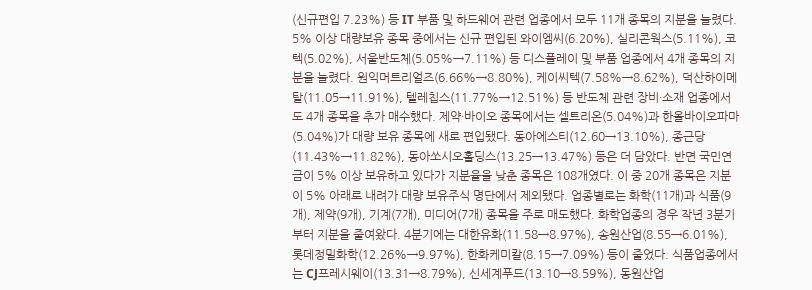(신규편입 7.23%) 등 IT 부품 및 하드웨어 관련 업종에서 모두 11개 종목의 지분을 늘렸다. 5% 이상 대량보유 종목 중에서는 신규 편입된 와이엠씨(6.20%), 실리콘웍스(5.11%), 코텍(5.02%), 서울반도체(5.05%→7.11%) 등 디스플레이 및 부품 업종에서 4개 종목의 지분을 늘렸다. 원익머트리얼즈(6.66%→8.80%), 케이씨텍(7.58%→8.62%), 덕산하이메탈(11.05→11.91%), 텔레칩스(11.77%→12.51%) 등 반도체 관련 장비·소재 업종에서도 4개 종목을 추가 매수했다. 제약·바이오 종목에서는 셀트리온(5.04%)과 한올바이오파마(5.04%)가 대량 보유 종목에 새로 편입됐다. 동아에스티(12.60→13.10%), 종근당(11.43%→11.82%), 동아쏘시오홀딩스(13.25→13.47%) 등은 더 담았다. 반면 국민연금이 5% 이상 보유하고 있다가 지분율을 낮춘 종목은 108개였다. 이 중 20개 종목은 지분이 5% 아래로 내려가 대량 보유주식 명단에서 제외됐다. 업종별로는 화학(11개)과 식품(9개), 제약(9개), 기계(7개), 미디어(7개) 종목을 주로 매도했다. 화학업종의 경우 작년 3분기부터 지분을 줄여왔다. 4분기에는 대한유화(11.58→8.97%), 송원산업(8.55→6.01%), 롯데정밀화학(12.26%→9.97%), 한화케미칼(8.15→7.09%) 등이 줄었다. 식품업종에서는 CJ프레시웨이(13.31→8.79%), 신세계푸드(13.10→8.59%), 동원산업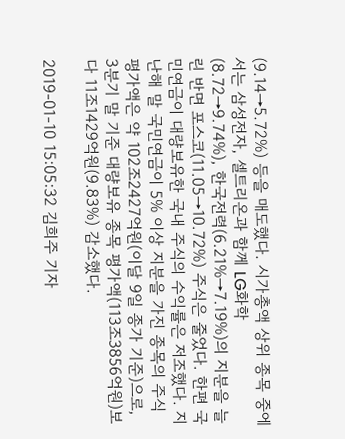(9.14→5.72%) 등을 매도했다. 시가총액 상위 종목 중에서는 삼성전자, 셀트리온과 함께 LG화학(8.72→9.74%), 한국전력(6.21%→7.19%)의 지분을 늘린 반면 포스코(11.05→10.72%) 주식은 줄었다. 한편 국민연금이 대량보유한 국내 주식의 수익률은 저조했다. 지난해 말 국민연금이 5% 이상 지분을 가진 종목의 주식 평가액은 약 102조2427억원(이달 9일 종가 기준)으로, 3분기 말 기준 대량보유 종목 평가액(113조3856억원)보다 11조1429억원(9.83%) 감소했다.

2019-01-10 15:05:32 김희주 기자